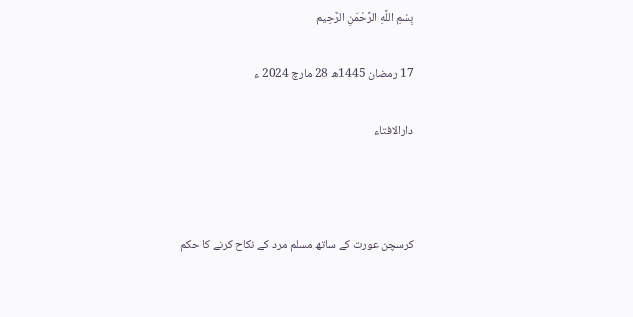بِسْمِ اللَّهِ الرَّحْمَنِ الرَّحِيم

17 رمضان 1445ھ 28 مارچ 2024 ء

دارالافتاء



کرسچن عورت کے ساتھ مسلم مرد کے نکاح کرنے کا حکم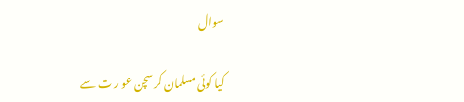سوال

کیا کوئی مسلمان کر سچن عو ر ت سے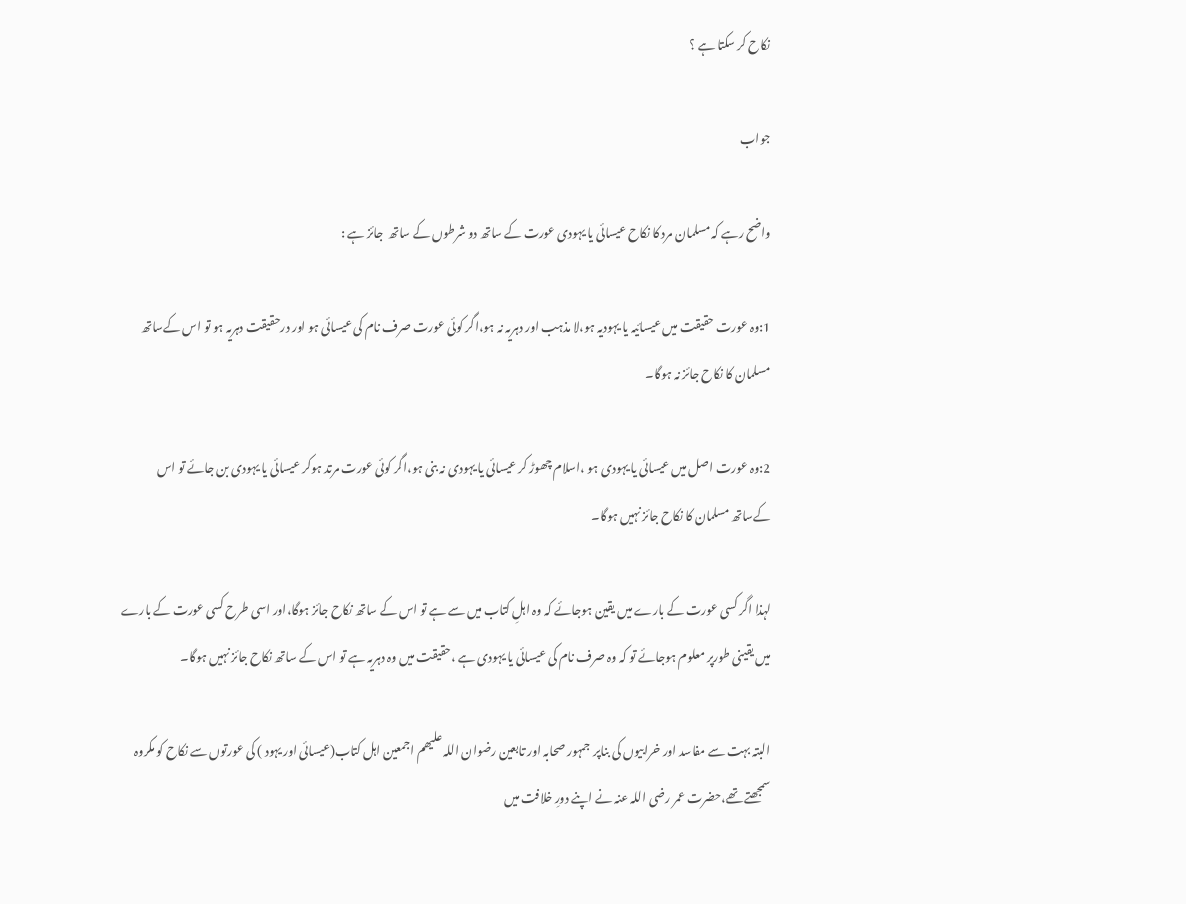نکاح کر سکتا ہے ؟

جواب

واضح رہے کہ مسلمان مرد کا نکاح عیسائی یا یہودی عورت کے ساتھ دو شرطوں کے ساتھ  جائز ہے :

1:وہ عورت حقیقت میں عیسائیہ یا یہودیہ ہو،لا مذہب اور دہریہ نہ ہو،اگر کوئی عورت صرف نام کی عیسائی ہو اور درحقیقت دہریہ ہو تو اس کےساتھ مسلمان کا نکاح جائز نہ ہوگا۔

2:وہ عورت اصل میں عیسائی یا یہودی ہو ،اسلام چھوڑ کر عیسائی یا یہودی نہ بنی ہو،اگر کوئی عورت مرتد ہوکر عیسائی یا یہودی بن جائے تو اس کےساتھ مسلمان کا نکاح جائز نہیں ہوگا۔

لہذا اگر کسی عورت کے بارے میں یقین ہوجائے کہ وہ اہلِ کتاب میں سے ہے تو اس کے ساتھ نکاح جائز ہوگا،اور اسی طرح کسی عورت کے بارے میں یقینی طورپر معلوم ہوجائے تو کہ وہ صرف نام کی عیسائی یا یہودی ہے ،حقیقت میں وہ دہریہ ہے تو اس کے ساتھ نکاح جائز نہیں ہوگا۔

البتہ بہت سے مفاسد اور خرابیوں کی بناپر  جمہور صحابہ اور تابعین رضوان اللہ علیھم اجمعین اہل کتاب(عیسائی اور یہود ) کی عورتوں سے نکاح کو مکروہ سمجھتے تھے،حضرت عمر رضی اللہ عنہ نے اپنے دورِ خلافت میں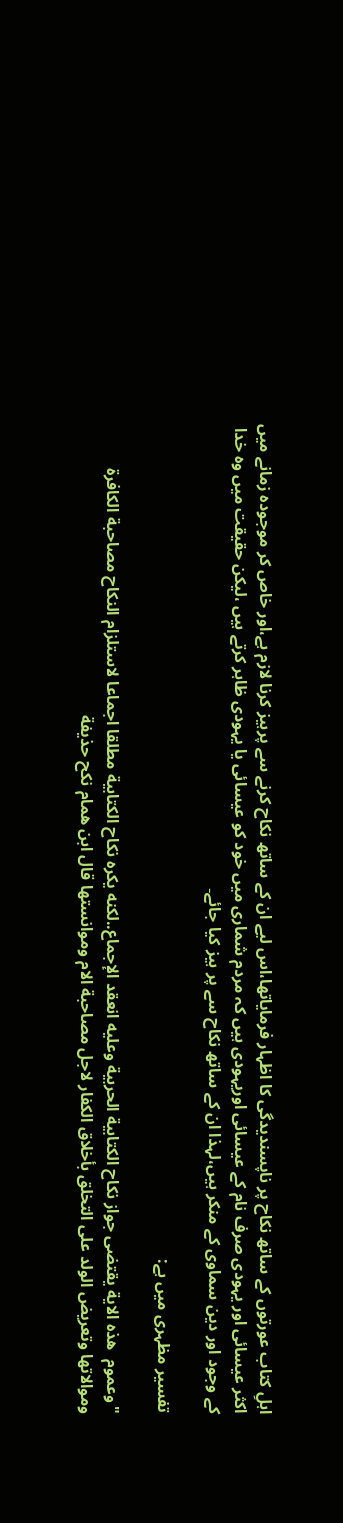اہلِ کتاب عورتوں کے ساتھ نکاح پر ناپسندیدگی کا اظہار فرمایاتھا،اس لیے ان کے ساتھ نکاح کرنے سے پرہیز کرنا لازم ہے،اور خاص کر موجودہ زمانے میں اکثر عیسائی اور یہودی صرف نام کے عیسائی اوریہودی ہیں کہ مردم شماری میں خود کو عیسائی یا یہودی ظاہر کرتے ہیں ،لیکن حقیقت میں وہ خدا کے وجود اور دین سماوی کے منکر ہیں،لہذا ان کے ساتھ نکاح سے پر ہیز کیا جائے۔

تفسیر مظہری میں ہے:

"وعموم  هذه الاية يقتضى جواز نكاح الكتابية الحربية وعليه انعقد الإجماع..لكنه يكره نكاح الكتابية مطلقا اجماعا لاستلزام النكاح مصاحبة الكافرة وموالاتها وتعريض الولد على التخلق بأخلاق الكفار لاجل مصاحبة الام وموانستها قال ابن همام نكح حذيفة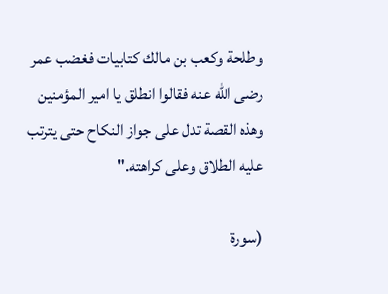وطلحة وكعب بن مالك كتابيات فغضب عمر رضى الله عنه فقالوا انطلق يا امير المؤمنين وهذه القصة تدل على جواز النكاح حتى يترتب عليه الطلاق وعلى كراهته."

(سورة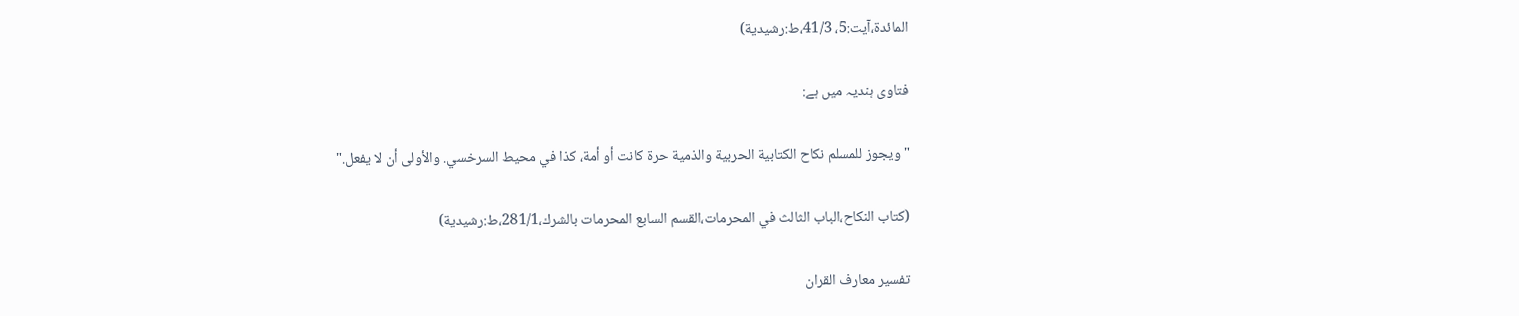المائدة،آيت:5، 41/3،ط:رشيدية)

فتاوی ہندیہ میں ہے:

"ويجوز للمسلم نكاح الكتابية الحربية والذمية حرة كانت أو أمة، كذا في محيط السرخسي. والأولى أن لا يفعل."

(كتاب النكاح،الباب الثالث في المحرمات،‌‌القسم السابع المحرمات بالشرك،281/1،ط:رشيدية)

تفسیر معارف القران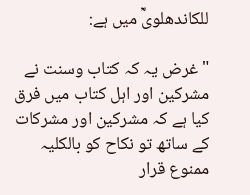للکاندھلویؒ میں ہے:

"غرض یہ کہ کتاب وسنت نے مشرکین اور اہل کتاب میں فرق کیا ہے کہ مشرکین اور مشرکات کے ساتھ تو نکاح کو بالکلیہ ممنوع قرار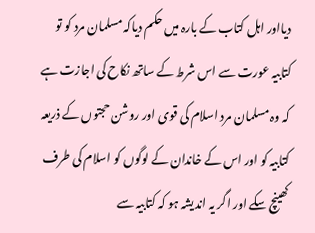دیااور اہل کتاب کے بارہ میں حکم دیاکہ مسلمان مرد کو تو کتابیہ عورت سے اس شرط کے ساتھ نکاح کی اجازت ہے کہ وہ مسلمان مرد اسلام کی قوی اور روشن حجتوں کے ذریعہ کتابیہ کو اور اس کے خاندان کے لوگوں کو اسلام کی طرف کھینچ سکے اور اگر یہ اندیشہ ہو کہ کتابیہ سے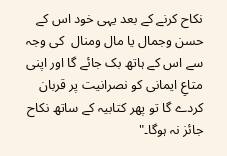نکاح کرنے کے بعد یہی خود اس کے حسن وجمال یا مال ومنال  کی وجہ سے اس کے ہاتھ بک جائے گا اور اپنی متاعِ ایمانی کو نصرانیت پر قربان کردے گا تو پھر کتابیہ کے ساتھ نکاح جائز نہ ہوگا۔"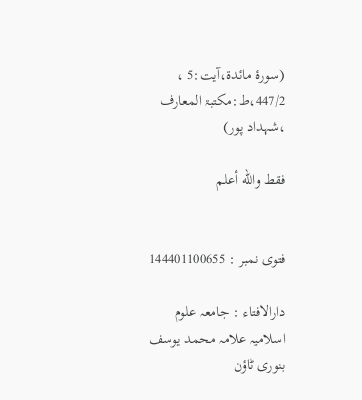(سورۂ مائدۃ،آیت:5 ، 447/2،ط:مکتبۃ المعارف ،شہداد پور)

فقط والله أعلم


فتوی نمبر : 144401100655

دارالافتاء : جامعہ علوم اسلامیہ علامہ محمد یوسف بنوری ٹاؤن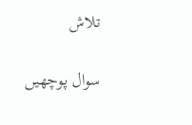تلاش

سوال پوچھیں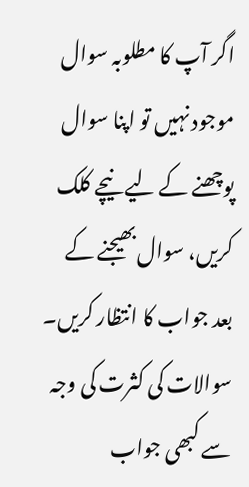اگر آپ کا مطلوبہ سوال موجود نہیں تو اپنا سوال پوچھنے کے لیے نیچے کلک کریں، سوال بھیجنے کے بعد جواب کا انتظار کریں۔ سوالات کی کثرت کی وجہ سے کبھی جواب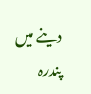دینے میں پندرہ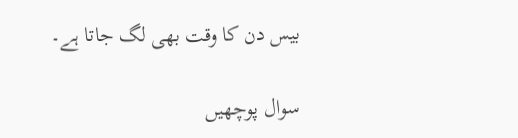بیس دن کا وقت بھی لگ جاتا ہے۔

سوال پوچھیں